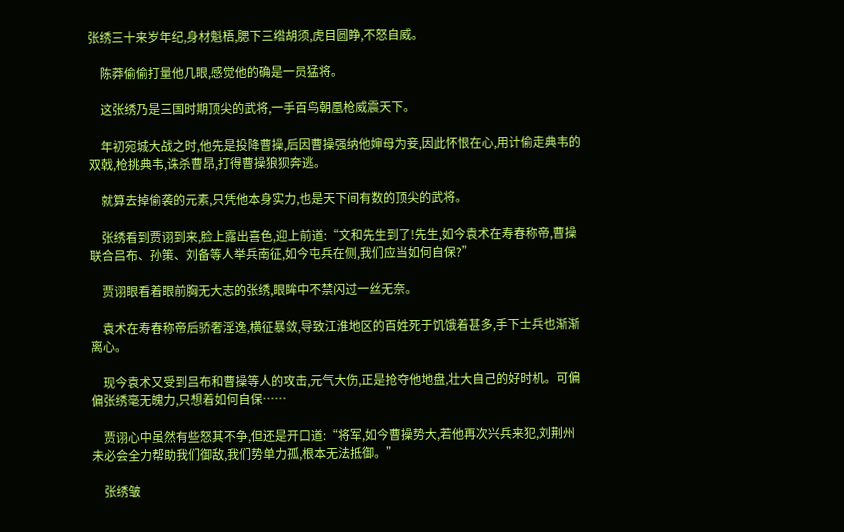张绣三十来岁年纪,身材魁梧,腮下三绺胡须,虎目圆睁,不怒自威。

    陈莽偷偷打量他几眼,感觉他的确是一员猛将。

    这张绣乃是三国时期顶尖的武将,一手百鸟朝凰枪威震天下。

    年初宛城大战之时,他先是投降曹操,后因曹操强纳他婶母为妾,因此怀恨在心,用计偷走典韦的双戟,枪挑典韦,诛杀曹昂,打得曹操狼狈奔逃。

    就算去掉偷袭的元素,只凭他本身实力,也是天下间有数的顶尖的武将。

    张绣看到贾诩到来,脸上露出喜色,迎上前道:“文和先生到了!先生,如今袁术在寿春称帝,曹操联合吕布、孙策、刘备等人举兵南征,如今屯兵在侧,我们应当如何自保?”

    贾诩眼看着眼前胸无大志的张绣,眼眸中不禁闪过一丝无奈。

    袁术在寿春称帝后骄奢淫逸,横征暴敛,导致江淮地区的百姓死于饥饿着甚多,手下士兵也渐渐离心。

    现今袁术又受到吕布和曹操等人的攻击,元气大伤,正是抢夺他地盘,壮大自己的好时机。可偏偏张绣毫无魄力,只想着如何自保……

    贾诩心中虽然有些怒其不争,但还是开口道:“将军,如今曹操势大,若他再次兴兵来犯,刘荆州未必会全力帮助我们御敌,我们势单力孤,根本无法抵御。”

    张绣皱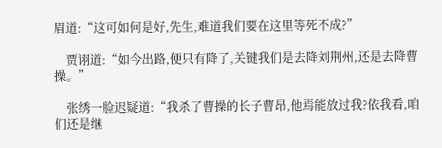眉道:“这可如何是好,先生,难道我们要在这里等死不成?”

    贾诩道:“如今出路,便只有降了,关键我们是去降刘荆州,还是去降曹操。”

    张绣一脸迟疑道:“我杀了曹操的长子曹昂,他焉能放过我?依我看,咱们还是继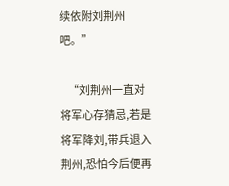续依附刘荆州吧。”

    “刘荆州一直对将军心存猜忌,若是将军降刘,带兵退入荆州,恐怕今后便再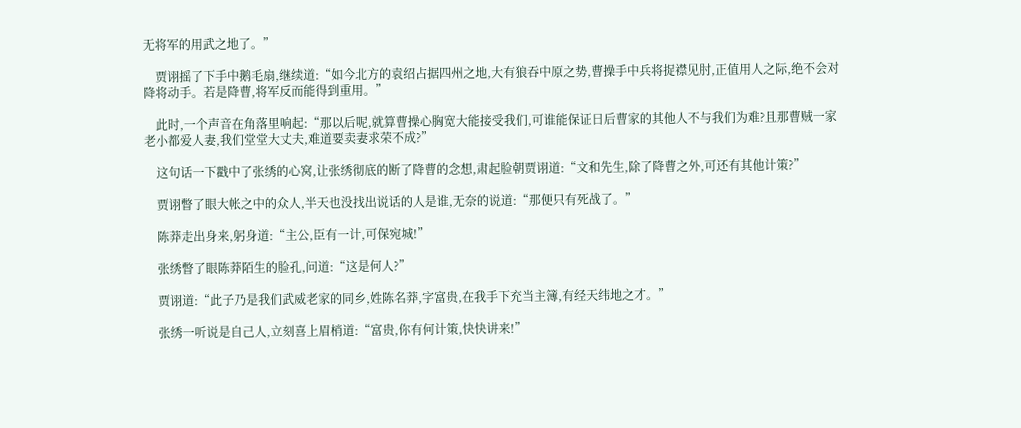无将军的用武之地了。”

    贾诩摇了下手中鹅毛扇,继续道:“如今北方的袁绍占据四州之地,大有狼吞中原之势,曹操手中兵将捉襟见肘,正值用人之际,绝不会对降将动手。若是降曹,将军反而能得到重用。”

    此时,一个声音在角落里响起:“那以后呢,就算曹操心胸宽大能接受我们,可谁能保证日后曹家的其他人不与我们为难?且那曹贼一家老小都爱人妻,我们堂堂大丈夫,难道要卖妻求荣不成?”

    这句话一下戳中了张绣的心窝,让张绣彻底的断了降曹的念想,肃起脸朝贾诩道:“文和先生,除了降曹之外,可还有其他计策?”

    贾诩瞥了眼大帐之中的众人,半天也没找出说话的人是谁,无奈的说道:“那便只有死战了。”

    陈莽走出身来,躬身道:“主公,臣有一计,可保宛城!”

    张绣瞥了眼陈莽陌生的脸孔,问道:“这是何人?”

    贾诩道:“此子乃是我们武威老家的同乡,姓陈名莽,字富贵,在我手下充当主簿,有经天纬地之才。”

    张绣一听说是自己人,立刻喜上眉梢道:“富贵,你有何计策,快快讲来!”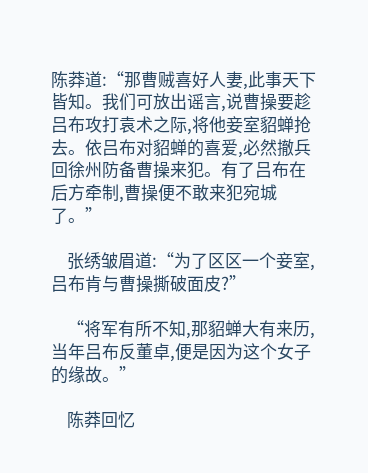陈莽道:“那曹贼喜好人妻,此事天下皆知。我们可放出谣言,说曹操要趁吕布攻打袁术之际,将他妾室貂蝉抢去。依吕布对貂蝉的喜爱,必然撤兵回徐州防备曹操来犯。有了吕布在后方牵制,曹操便不敢来犯宛城了。”

    张绣皱眉道:“为了区区一个妾室,吕布肯与曹操撕破面皮?”

    “将军有所不知,那貂蝉大有来历,当年吕布反董卓,便是因为这个女子的缘故。”

    陈莽回忆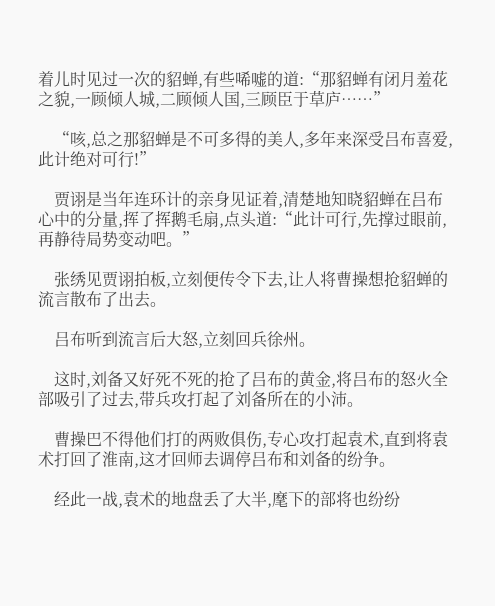着儿时见过一次的貂蝉,有些唏嘘的道:“那貂蝉有闭月羞花之貌,一顾倾人城,二顾倾人国,三顾臣于草庐……”

    “咳,总之那貂蝉是不可多得的美人,多年来深受吕布喜爱,此计绝对可行!”

    贾诩是当年连环计的亲身见证着,清楚地知晓貂蝉在吕布心中的分量,挥了挥鹅毛扇,点头道:“此计可行,先撑过眼前,再静待局势变动吧。”

    张绣见贾诩拍板,立刻便传令下去,让人将曹操想抢貂蝉的流言散布了出去。

    吕布听到流言后大怒,立刻回兵徐州。

    这时,刘备又好死不死的抢了吕布的黄金,将吕布的怒火全部吸引了过去,带兵攻打起了刘备所在的小沛。

    曹操巴不得他们打的两败俱伤,专心攻打起袁术,直到将袁术打回了淮南,这才回师去调停吕布和刘备的纷争。

    经此一战,袁术的地盘丢了大半,麾下的部将也纷纷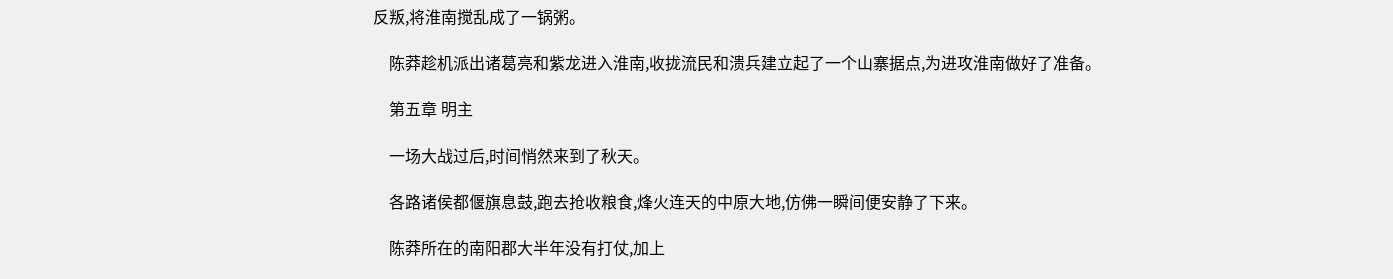反叛,将淮南搅乱成了一锅粥。

    陈莽趁机派出诸葛亮和紫龙进入淮南,收拢流民和溃兵建立起了一个山寨据点,为进攻淮南做好了准备。

    第五章 明主

    一场大战过后,时间悄然来到了秋天。

    各路诸侯都偃旗息鼓,跑去抢收粮食,烽火连天的中原大地,仿佛一瞬间便安静了下来。

    陈莽所在的南阳郡大半年没有打仗,加上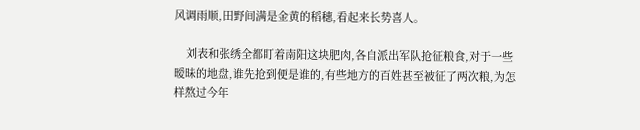风调雨顺,田野间满是金黄的稻穗,看起来长势喜人。

    刘表和张绣全都盯着南阳这块肥肉,各自派出军队抢征粮食,对于一些暧昧的地盘,谁先抢到便是谁的,有些地方的百姓甚至被征了两次粮,为怎样熬过今年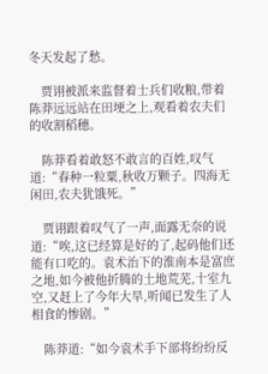冬天发起了愁。

    贾诩被派来监督着士兵们收粮,带着陈莽远远站在田埂之上,观看着农夫们的收割稻穗。

    陈莽看着敢怒不敢言的百姓,叹气道:“春种一粒粟,秋收万颗子。四海无闲田,农夫犹饿死。”

    贾诩跟着叹气了一声,面露无奈的说道:“唉,这已经算是好的了,起码他们还能有口吃的。袁术治下的淮南本是富庶之地,如今被他折腾的土地荒芜,十室九空,又赶上了今年大旱,听闻已发生了人相食的惨剧。”

    陈莽道:“如今袁术手下部将纷纷反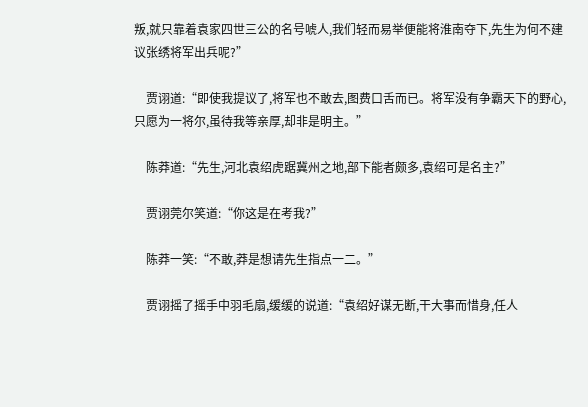叛,就只靠着袁家四世三公的名号唬人,我们轻而易举便能将淮南夺下,先生为何不建议张绣将军出兵呢?”

    贾诩道:“即使我提议了,将军也不敢去,图费口舌而已。将军没有争霸天下的野心,只愿为一将尔,虽待我等亲厚,却非是明主。”

    陈莽道:“先生,河北袁绍虎踞冀州之地,部下能者颇多,袁绍可是名主?”

    贾诩莞尔笑道:“你这是在考我?”

    陈莽一笑:“不敢,莽是想请先生指点一二。”

    贾诩摇了摇手中羽毛扇,缓缓的说道:“袁绍好谋无断,干大事而惜身,任人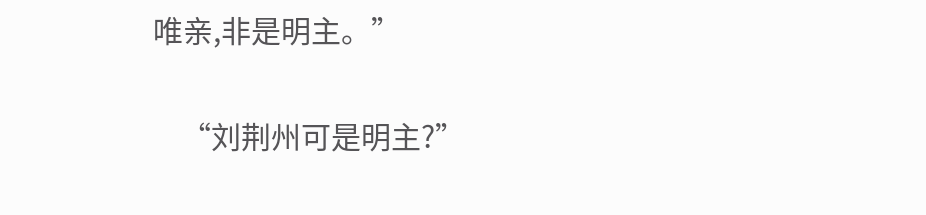唯亲,非是明主。”

    “刘荆州可是明主?”